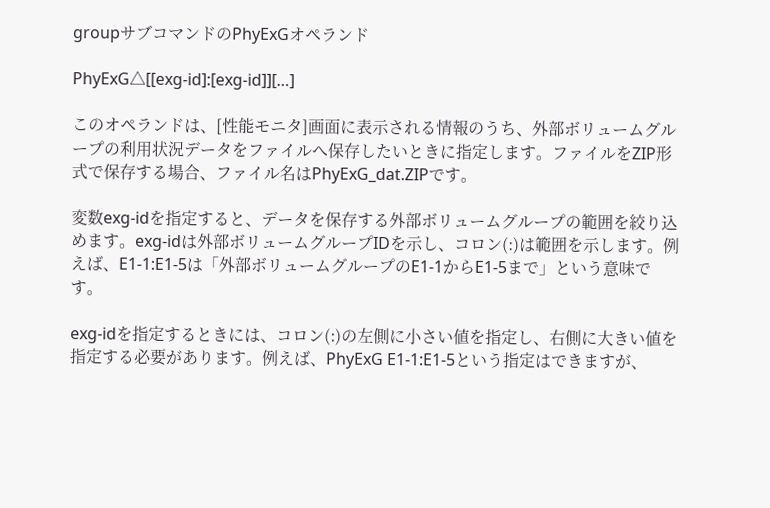groupサブコマンドのPhyExGオペランド

PhyExG△[[exg-id]:[exg-id]][…]

このオペランドは、[性能モニタ]画面に表示される情報のうち、外部ボリュームグループの利用状況データをファイルへ保存したいときに指定します。ファイルをZIP形式で保存する場合、ファイル名はPhyExG_dat.ZIPです。

変数exg-idを指定すると、データを保存する外部ボリュームグループの範囲を絞り込めます。exg-idは外部ボリュームグループIDを示し、コロン(:)は範囲を示します。例えば、E1-1:E1-5は「外部ボリュームグループのE1-1からE1-5まで」という意味です。

exg-idを指定するときには、コロン(:)の左側に小さい値を指定し、右側に大きい値を指定する必要があります。例えば、PhyExG E1-1:E1-5という指定はできますが、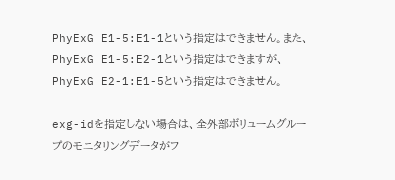PhyExG E1-5:E1-1という指定はできません。また、PhyExG E1-5:E2-1という指定はできますが、PhyExG E2-1:E1-5という指定はできません。

exg-idを指定しない場合は、全外部ボリュームグループのモニタリングデータがフ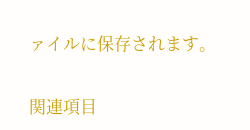ァイルに保存されます。

関連項目